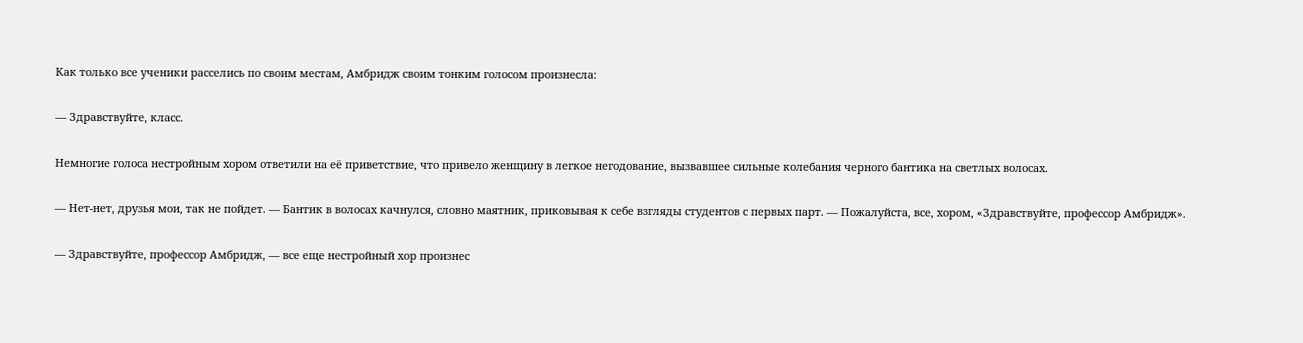Как только все ученики расселись по своим местам, Амбридж своим тонким голосом произнесла:

— Здравствуйте, класс.

Немногие голоса нестройным хором ответили на её приветствие, что привело женщину в легкое негодование, вызвавшее сильные колебания черного бантика на светлых волосах.

— Нет-нет, друзья мои, так не пойдет. — Бантик в волосах качнулся, словно маятник, приковывая к себе взгляды студентов с первых парт. — Пожалуйста, все, хором, «Здравствуйте, профессор Амбридж».

— Здравствуйте, профессор Амбридж, — все еще нестройный хор произнес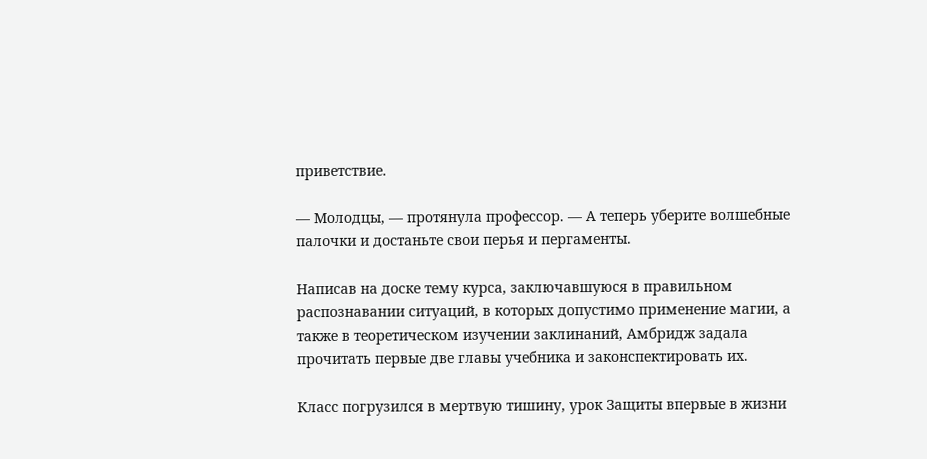приветствие.

— Молодцы, — протянула профессор. — А теперь уберите волшебные палочки и достаньте свои перья и пергаменты.

Написав на доске тему курса, заключавшуюся в правильном распознавании ситуаций, в которых допустимо применение магии, а также в теоретическом изучении заклинаний, Амбридж задала прочитать первые две главы учебника и законспектировать их.

Класс погрузился в мертвую тишину, урок Защиты впервые в жизни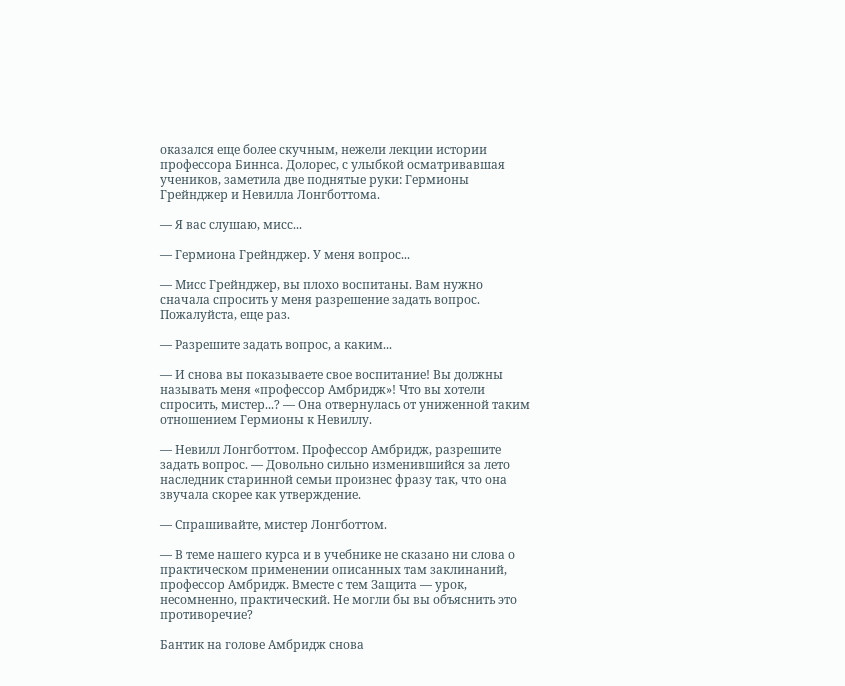оказался еще более скучным, нежели лекции истории профессора Биннса. Долорес, с улыбкой осматривавшая учеников, заметила две поднятые руки: Гермионы Грейнджер и Невилла Лонгботтома.

— Я вас слушаю, мисс...

— Гермиона Грейнджер. У меня вопрос...

— Мисс Грейнджер, вы плохо воспитаны. Вам нужно сначала спросить у меня разрешение задать вопрос. Пожалуйста, еще раз.

— Разрешите задать вопрос, а каким...

— И снова вы показываете свое воспитание! Вы должны называть меня «профессор Амбридж»! Что вы хотели спросить, мистер...? — Она отвернулась от униженной таким отношением Гермионы к Невиллу.

— Невилл Лонгботтом. Профессор Амбридж, разрешите задать вопрос. — Довольно сильно изменившийся за лето наследник старинной семьи произнес фразу так, что она звучала скорее как утверждение.

— Спрашивайте, мистер Лонгботтом.

— В теме нашего курса и в учебнике не сказано ни слова о практическом применении описанных там заклинаний, профессор Амбридж. Вместе с тем Защита — урок, несомненно, практический. Не могли бы вы объяснить это противоречие?

Бантик на голове Амбридж снова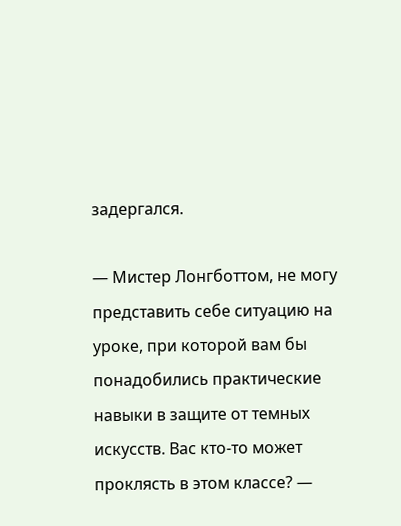задергался.

— Мистер Лонгботтом, не могу представить себе ситуацию на уроке, при которой вам бы понадобились практические навыки в защите от темных искусств. Вас кто-то может проклясть в этом классе? —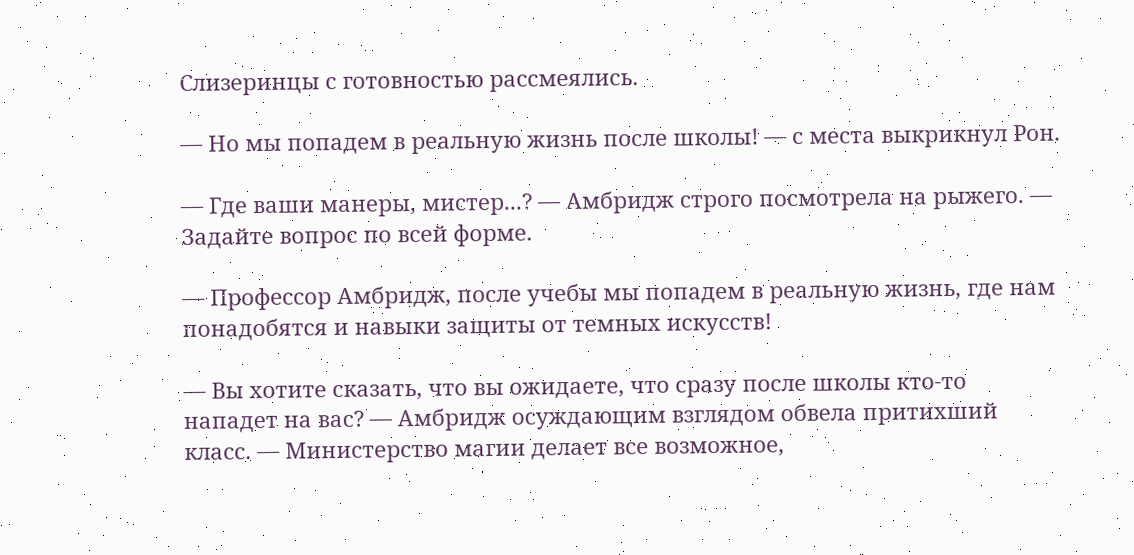Слизеринцы с готовностью рассмеялись.

— Но мы попадем в реальную жизнь после школы! — с места выкрикнул Рон.

— Где ваши манеры, мистер...? — Амбридж строго посмотрела на рыжего. — Задайте вопрос по всей форме.

— Профессор Амбридж, после учебы мы попадем в реальную жизнь, где нам понадобятся и навыки защиты от темных искусств!

— Вы хотите сказать, что вы ожидаете, что сразу после школы кто-то нападет на вас? — Амбридж осуждающим взглядом обвела притихший класс. — Министерство магии делает все возможное,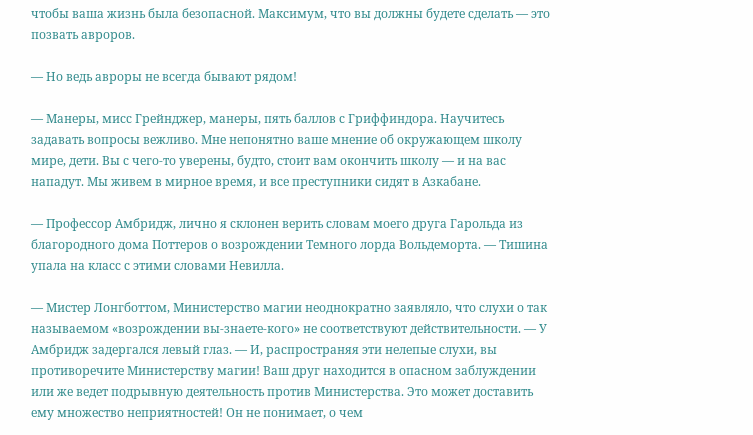чтобы ваша жизнь была безопасной. Максимум, что вы должны будете сделать — это позвать авроров.

— Но ведь авроры не всегда бывают рядом!

— Манеры, мисс Грейнджер, манеры, пять баллов с Гриффиндора. Научитесь задавать вопросы вежливо. Мне непонятно ваше мнение об окружающем школу мире, дети. Вы с чего-то уверены, будто, стоит вам окончить школу — и на вас нападут. Мы живем в мирное время, и все преступники сидят в Азкабане.

— Профессор Амбридж, лично я склонен верить словам моего друга Гарольда из благородного дома Поттеров о возрождении Темного лорда Вольдеморта. — Тишина упала на класс с этими словами Невилла.

— Мистер Лонгботтом, Министерство магии неоднократно заявляло, что слухи о так называемом «возрождении вы-знаете-кого» не соответствуют действительности. — У Амбридж задергался левый глаз. — И, распространяя эти нелепые слухи, вы противоречите Министерству магии! Ваш друг находится в опасном заблуждении или же ведет подрывную деятельность против Министерства. Это может доставить ему множество неприятностей! Он не понимает, о чем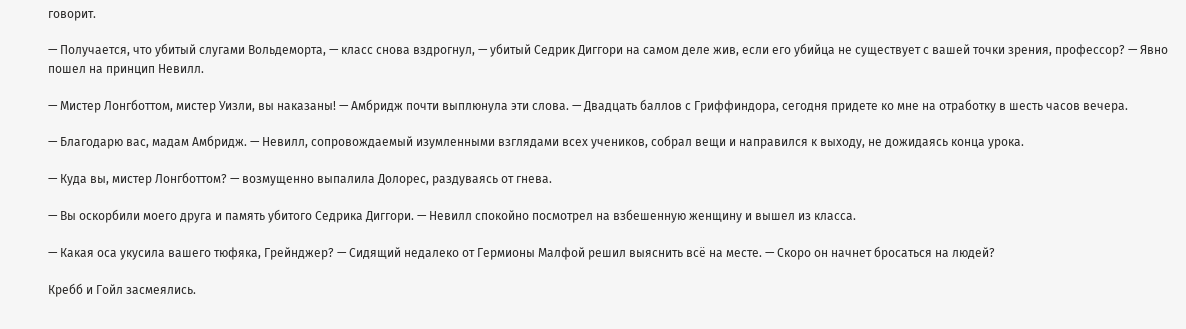говорит.

— Получается, что убитый слугами Вольдеморта, — класс снова вздрогнул, — убитый Седрик Диггори на самом деле жив, если его убийца не существует с вашей точки зрения, профессор? — Явно пошел на принцип Невилл.

— Мистер Лонгботтом, мистер Уизли, вы наказаны! — Амбридж почти выплюнула эти слова. — Двадцать баллов с Гриффиндора, сегодня придете ко мне на отработку в шесть часов вечера.

— Благодарю вас, мадам Амбридж. — Невилл, сопровождаемый изумленными взглядами всех учеников, собрал вещи и направился к выходу, не дожидаясь конца урока.

— Куда вы, мистер Лонгботтом? — возмущенно выпалила Долорес, раздуваясь от гнева.

— Вы оскорбили моего друга и память убитого Седрика Диггори. — Невилл спокойно посмотрел на взбешенную женщину и вышел из класса.

— Какая оса укусила вашего тюфяка, Грейнджер? — Сидящий недалеко от Гермионы Малфой решил выяснить всё на месте. — Скоро он начнет бросаться на людей?

Кребб и Гойл засмеялись.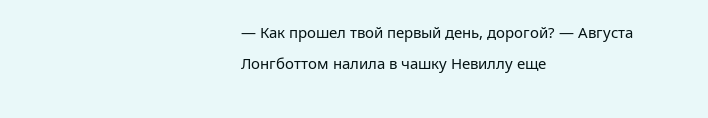— Как прошел твой первый день, дорогой? — Августа Лонгботтом налила в чашку Невиллу еще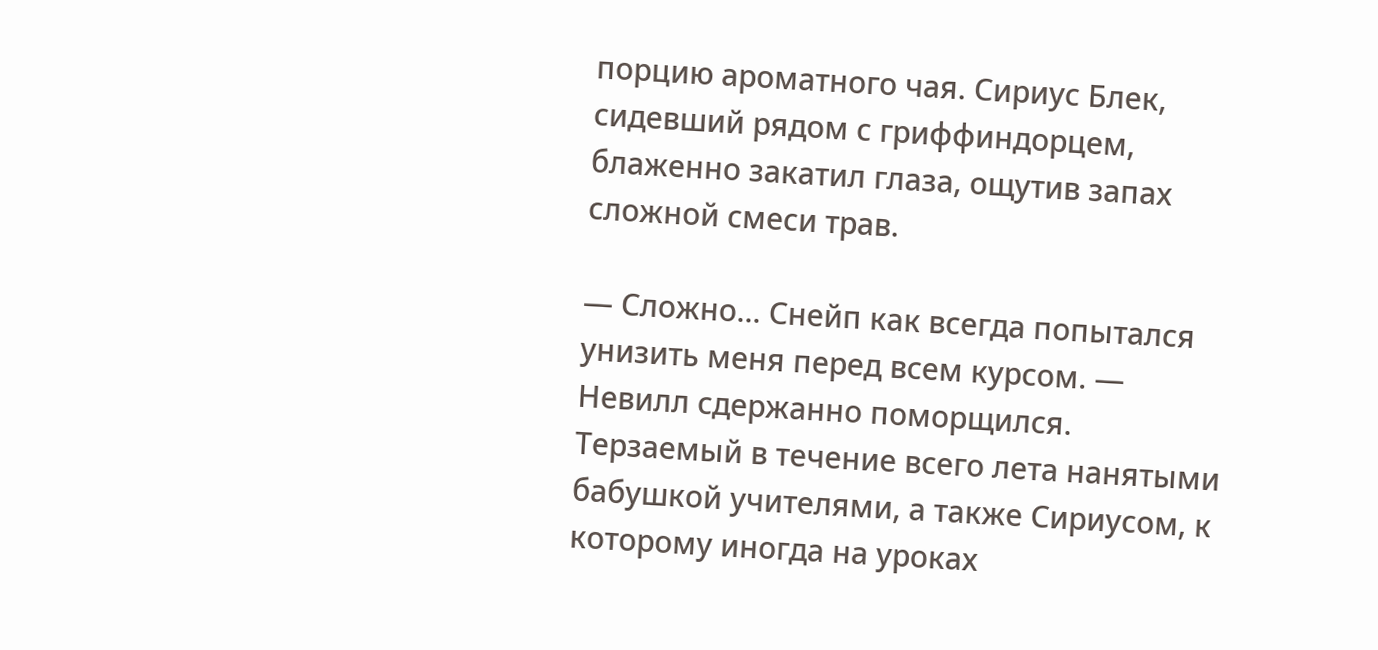порцию ароматного чая. Сириус Блек, сидевший рядом с гриффиндорцем, блаженно закатил глаза, ощутив запах сложной смеси трав.

— Сложно... Снейп как всегда попытался унизить меня перед всем курсом. — Невилл сдержанно поморщился. Терзаемый в течение всего лета нанятыми бабушкой учителями, а также Сириусом, к которому иногда на уроках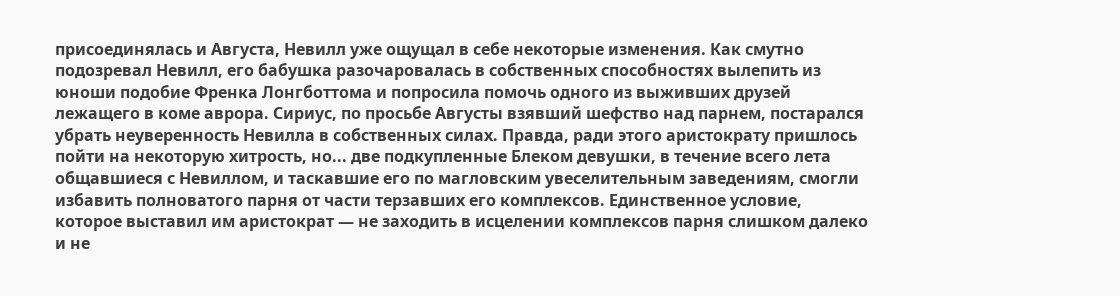присоединялась и Августа, Невилл уже ощущал в себе некоторые изменения. Как смутно подозревал Невилл, его бабушка разочаровалась в собственных способностях вылепить из юноши подобие Френка Лонгботтома и попросила помочь одного из выживших друзей лежащего в коме аврора. Сириус, по просьбе Августы взявший шефство над парнем, постарался убрать неуверенность Невилла в собственных силах. Правда, ради этого аристократу пришлось пойти на некоторую хитрость, но... две подкупленные Блеком девушки, в течение всего лета общавшиеся с Невиллом, и таскавшие его по магловским увеселительным заведениям, смогли избавить полноватого парня от части терзавших его комплексов. Единственное условие, которое выставил им аристократ — не заходить в исцелении комплексов парня слишком далеко и не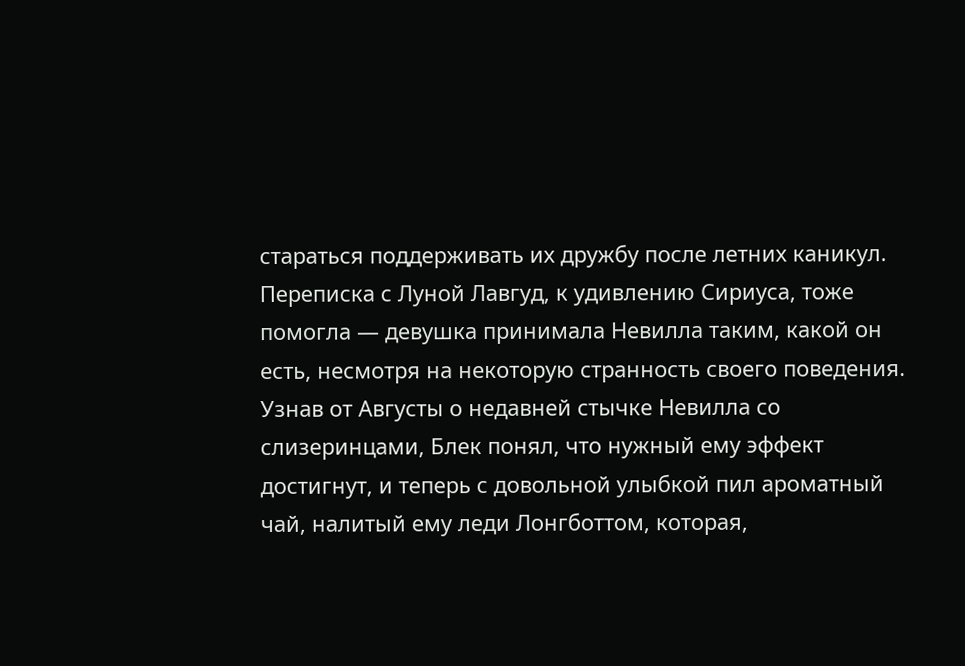стараться поддерживать их дружбу после летних каникул. Переписка с Луной Лавгуд, к удивлению Сириуса, тоже помогла — девушка принимала Невилла таким, какой он есть, несмотря на некоторую странность своего поведения. Узнав от Августы о недавней стычке Невилла со слизеринцами, Блек понял, что нужный ему эффект достигнут, и теперь с довольной улыбкой пил ароматный чай, налитый ему леди Лонгботтом, которая,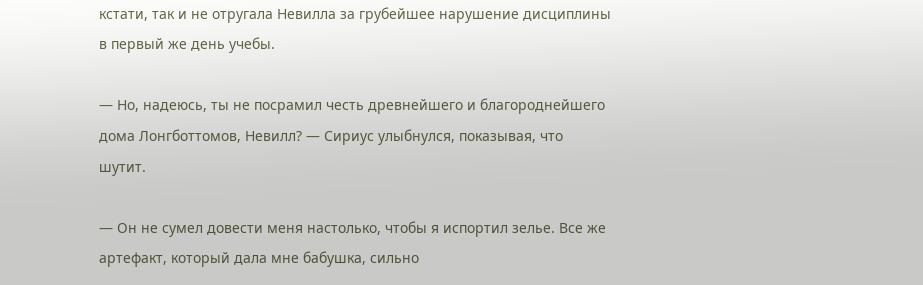кстати, так и не отругала Невилла за грубейшее нарушение дисциплины в первый же день учебы.

— Но, надеюсь, ты не посрамил честь древнейшего и благороднейшего дома Лонгботтомов, Невилл? — Сириус улыбнулся, показывая, что шутит.

— Он не сумел довести меня настолько, чтобы я испортил зелье. Все же артефакт, который дала мне бабушка, сильно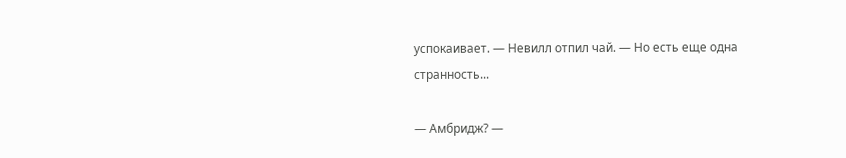успокаивает. — Невилл отпил чай. — Но есть еще одна странность...

— Амбридж? —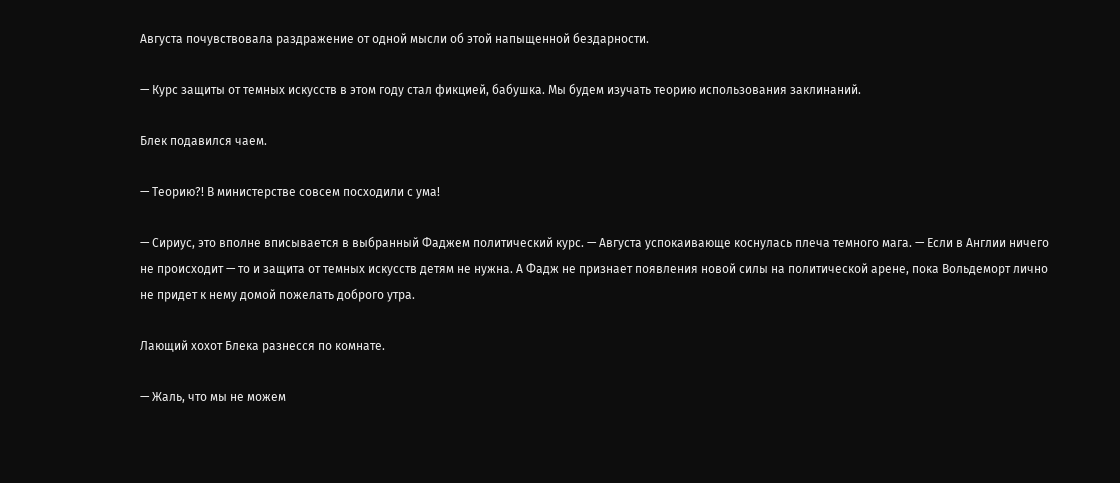Августа почувствовала раздражение от одной мысли об этой напыщенной бездарности.

— Курс защиты от темных искусств в этом году стал фикцией, бабушка. Мы будем изучать теорию использования заклинаний.

Блек подавился чаем.

— Теорию?! В министерстве совсем посходили с ума!

— Сириус, это вполне вписывается в выбранный Фаджем политический курс. — Августа успокаивающе коснулась плеча темного мага. — Если в Англии ничего не происходит — то и защита от темных искусств детям не нужна. А Фадж не признает появления новой силы на политической арене, пока Вольдеморт лично не придет к нему домой пожелать доброго утра.

Лающий хохот Блека разнесся по комнате.

— Жаль, что мы не можем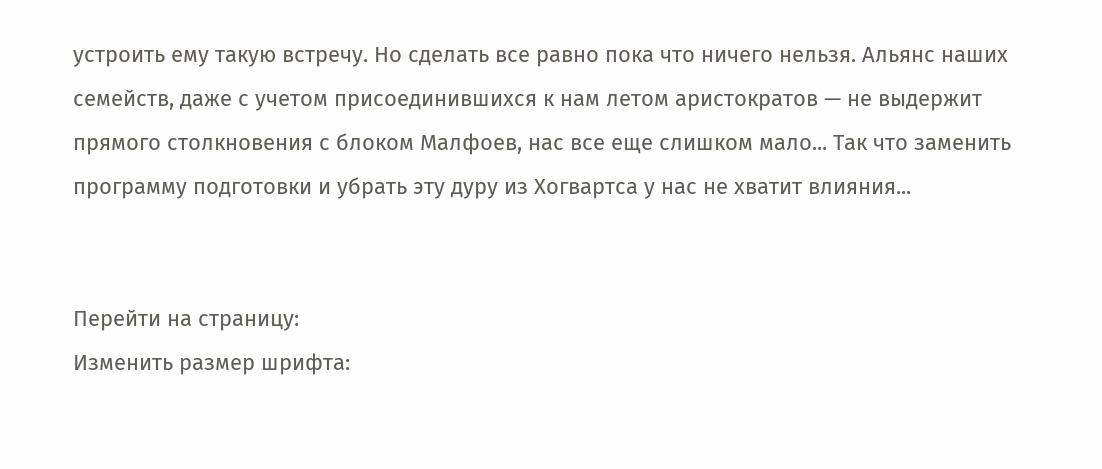устроить ему такую встречу. Но сделать все равно пока что ничего нельзя. Альянс наших семейств, даже с учетом присоединившихся к нам летом аристократов — не выдержит прямого столкновения с блоком Малфоев, нас все еще слишком мало... Так что заменить программу подготовки и убрать эту дуру из Хогвартса у нас не хватит влияния...


Перейти на страницу:
Изменить размер шрифта: